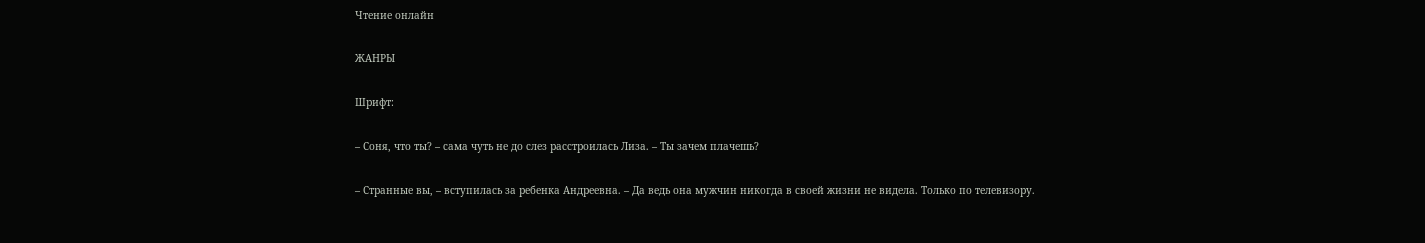Чтение онлайн

ЖАНРЫ

Шрифт:

– Соня, что ты? – сама чуть не до слез расстроилась Лиза. – Ты зачем плачешь?

– Странные вы, – вступилась за ребенка Андреевна. – Да ведь она мужчин никогда в своей жизни не видела. Только по телевизору.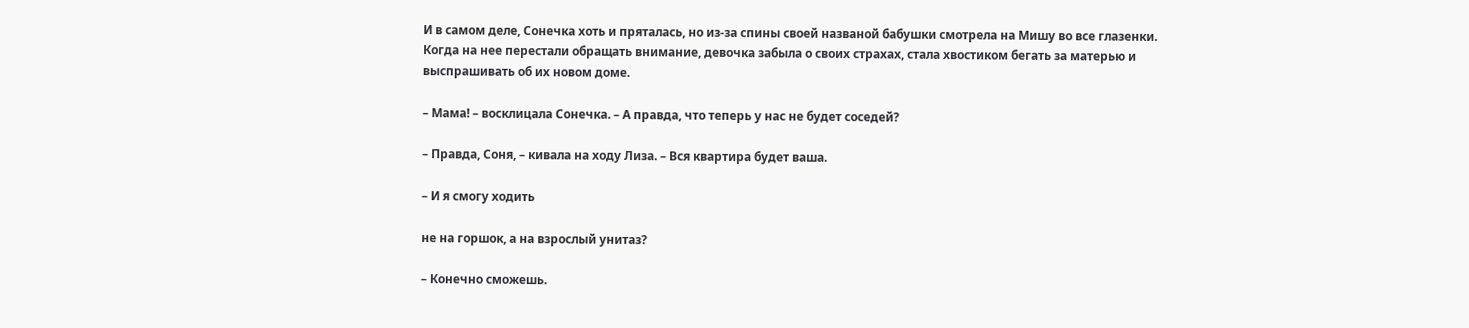И в самом деле, Сонечка хоть и пряталась, но из-за спины своей названой бабушки смотрела на Мишу во все глазенки. Когда на нее перестали обращать внимание, девочка забыла о своих страхах, стала хвостиком бегать за матерью и выспрашивать об их новом доме.

– Мама! – восклицала Сонечка. – А правда, что теперь у нас не будет соседей?

– Правда, Соня, – кивала на ходу Лиза. – Вся квартира будет ваша.

– И я смогу ходить

не на горшок, а на взрослый унитаз?

– Конечно сможешь.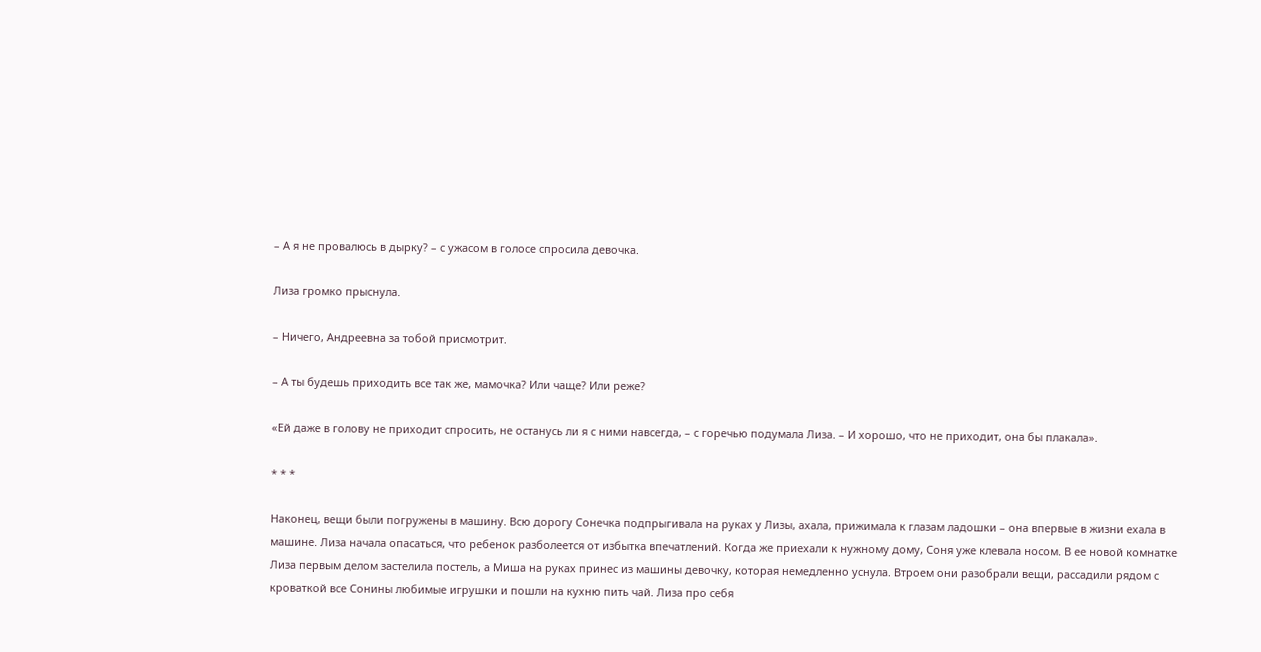– А я не провалюсь в дырку? – с ужасом в голосе спросила девочка.

Лиза громко прыснула.

– Ничего, Андреевна за тобой присмотрит.

– А ты будешь приходить все так же, мамочка? Или чаще? Или реже?

«Ей даже в голову не приходит спросить, не останусь ли я с ними навсегда, – с горечью подумала Лиза. – И хорошо, что не приходит, она бы плакала».

* * *

Наконец, вещи были погружены в машину. Всю дорогу Сонечка подпрыгивала на руках у Лизы, ахала, прижимала к глазам ладошки – она впервые в жизни ехала в машине. Лиза начала опасаться, что ребенок разболеется от избытка впечатлений. Когда же приехали к нужному дому, Соня уже клевала носом. В ее новой комнатке Лиза первым делом застелила постель, а Миша на руках принес из машины девочку, которая немедленно уснула. Втроем они разобрали вещи, рассадили рядом с кроваткой все Сонины любимые игрушки и пошли на кухню пить чай. Лиза про себя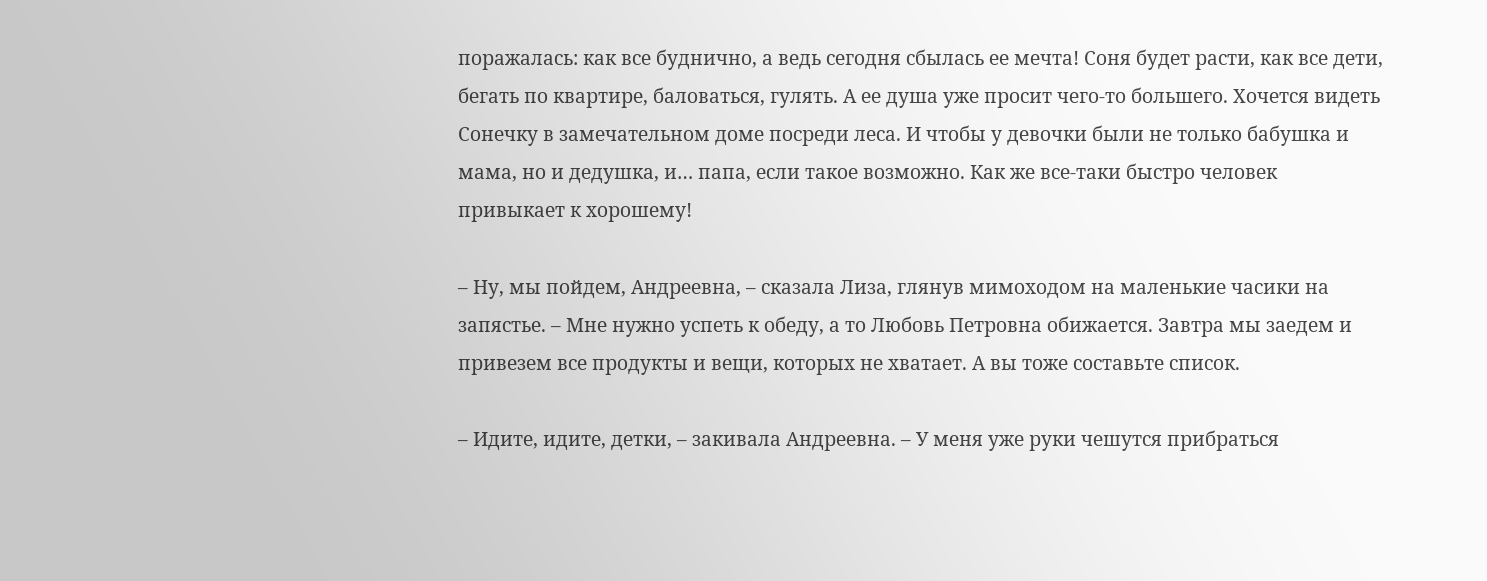поражалась: как все буднично, а ведь сегодня сбылась ее мечта! Соня будет расти, как все дети, бегать по квартире, баловаться, гулять. А ее душа уже просит чего-то большего. Хочется видеть Сонечку в замечательном доме посреди леса. И чтобы у девочки были не только бабушка и мама, но и дедушка, и… папа, если такое возможно. Как же все-таки быстро человек привыкает к хорошему!

– Ну, мы пойдем, Андреевна, – сказала Лиза, глянув мимоходом на маленькие часики на запястье. – Мне нужно успеть к обеду, а то Любовь Петровна обижается. Завтра мы заедем и привезем все продукты и вещи, которых не хватает. А вы тоже составьте список.

– Идите, идите, детки, – закивала Андреевна. – У меня уже руки чешутся прибраться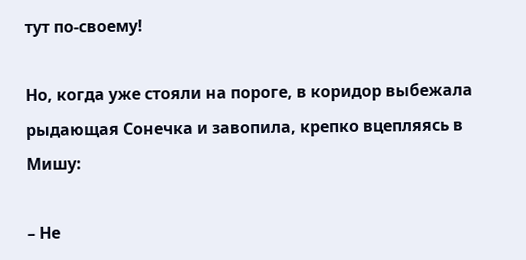тут по-своему!

Но, когда уже стояли на пороге, в коридор выбежала рыдающая Сонечка и завопила, крепко вцепляясь в Мишу:

– Не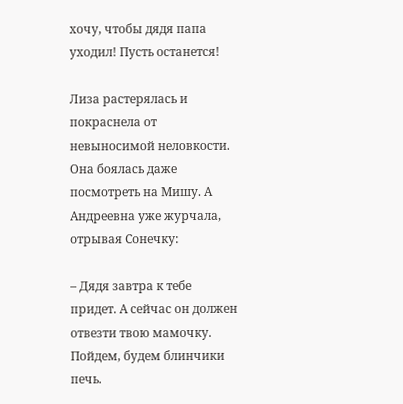хочу, чтобы дядя папа уходил! Пусть останется!

Лиза растерялась и покраснела от невыносимой неловкости. Она боялась даже посмотреть на Мишу. А Андреевна уже журчала, отрывая Сонечку:

– Дядя завтра к тебе придет. А сейчас он должен отвезти твою мамочку. Пойдем, будем блинчики печь.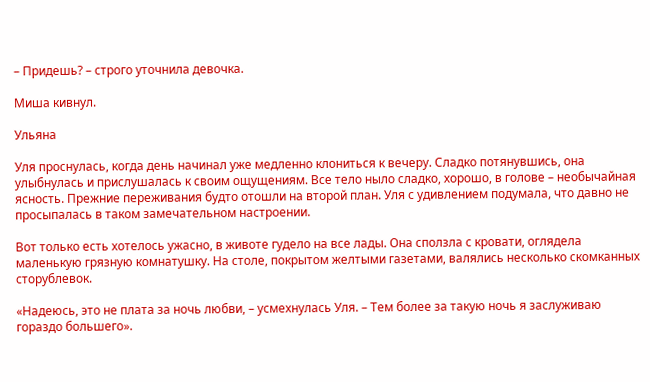– Придешь? – строго уточнила девочка.

Миша кивнул.

Ульяна

Уля проснулась, когда день начинал уже медленно клониться к вечеру. Сладко потянувшись, она улыбнулась и прислушалась к своим ощущениям. Все тело ныло сладко, хорошо, в голове – необычайная ясность. Прежние переживания будто отошли на второй план. Уля с удивлением подумала, что давно не просыпалась в таком замечательном настроении.

Вот только есть хотелось ужасно, в животе гудело на все лады. Она сползла с кровати, оглядела маленькую грязную комнатушку. На столе, покрытом желтыми газетами, валялись несколько скомканных сторублевок.

«Надеюсь, это не плата за ночь любви, – усмехнулась Уля. – Тем более за такую ночь я заслуживаю гораздо большего».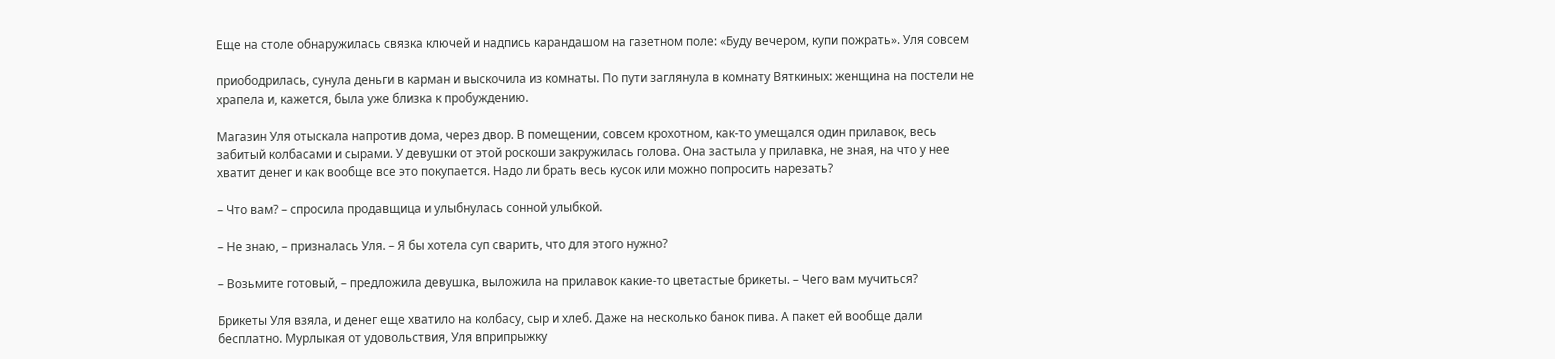Еще на столе обнаружилась связка ключей и надпись карандашом на газетном поле: «Буду вечером, купи пожрать». Уля совсем

приободрилась, сунула деньги в карман и выскочила из комнаты. По пути заглянула в комнату Вяткиных: женщина на постели не храпела и, кажется, была уже близка к пробуждению.

Магазин Уля отыскала напротив дома, через двор. В помещении, совсем крохотном, как-то умещался один прилавок, весь забитый колбасами и сырами. У девушки от этой роскоши закружилась голова. Она застыла у прилавка, не зная, на что у нее хватит денег и как вообще все это покупается. Надо ли брать весь кусок или можно попросить нарезать?

– Что вам? – спросила продавщица и улыбнулась сонной улыбкой.

– Не знаю, – призналась Уля. – Я бы хотела суп сварить, что для этого нужно?

– Возьмите готовый, – предложила девушка, выложила на прилавок какие-то цветастые брикеты. – Чего вам мучиться?

Брикеты Уля взяла, и денег еще хватило на колбасу, сыр и хлеб. Даже на несколько банок пива. А пакет ей вообще дали бесплатно. Мурлыкая от удовольствия, Уля вприпрыжку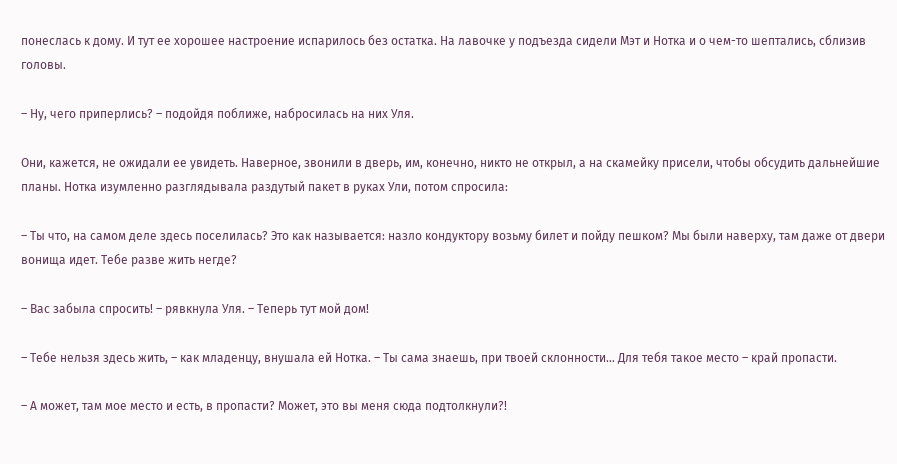понеслась к дому. И тут ее хорошее настроение испарилось без остатка. На лавочке у подъезда сидели Мэт и Нотка и о чем-то шептались, сблизив головы.

– Ну, чего приперлись? – подойдя поближе, набросилась на них Уля.

Они, кажется, не ожидали ее увидеть. Наверное, звонили в дверь, им, конечно, никто не открыл, а на скамейку присели, чтобы обсудить дальнейшие планы. Нотка изумленно разглядывала раздутый пакет в руках Ули, потом спросила:

– Ты что, на самом деле здесь поселилась? Это как называется: назло кондуктору возьму билет и пойду пешком? Мы были наверху, там даже от двери вонища идет. Тебе разве жить негде?

– Вас забыла спросить! – рявкнула Уля. – Теперь тут мой дом!

– Тебе нельзя здесь жить, – как младенцу, внушала ей Нотка. – Ты сама знаешь, при твоей склонности… Для тебя такое место – край пропасти.

– А может, там мое место и есть, в пропасти? Может, это вы меня сюда подтолкнули?!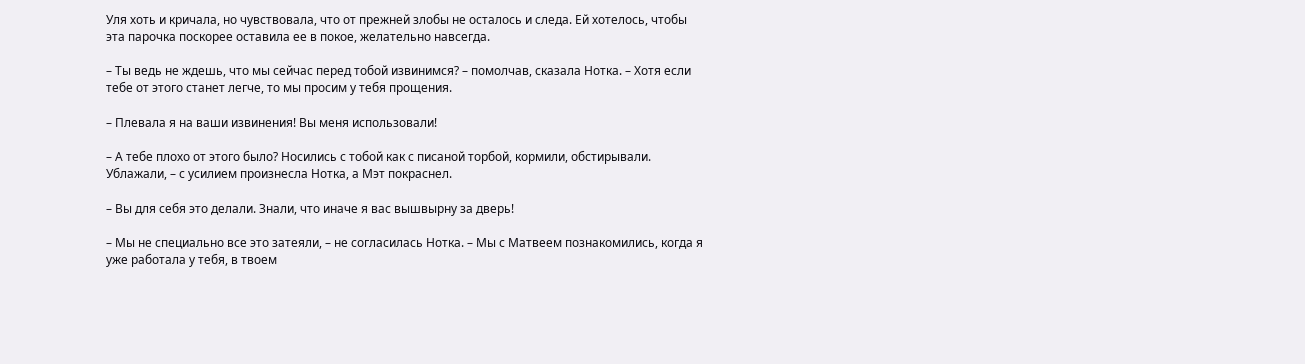Уля хоть и кричала, но чувствовала, что от прежней злобы не осталось и следа. Ей хотелось, чтобы эта парочка поскорее оставила ее в покое, желательно навсегда.

– Ты ведь не ждешь, что мы сейчас перед тобой извинимся? – помолчав, сказала Нотка. – Хотя если тебе от этого станет легче, то мы просим у тебя прощения.

– Плевала я на ваши извинения! Вы меня использовали!

– А тебе плохо от этого было? Носились с тобой как с писаной торбой, кормили, обстирывали. Ублажали, – с усилием произнесла Нотка, а Мэт покраснел.

– Вы для себя это делали. Знали, что иначе я вас вышвырну за дверь!

– Мы не специально все это затеяли, – не согласилась Нотка. – Мы с Матвеем познакомились, когда я уже работала у тебя, в твоем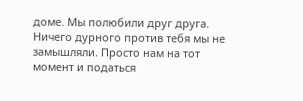доме. Мы полюбили друг друга. Ничего дурного против тебя мы не замышляли. Просто нам на тот момент и податься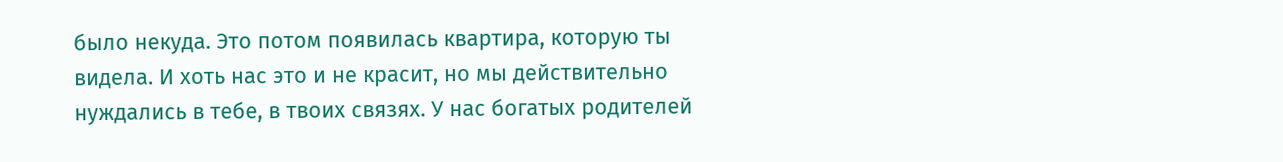было некуда. Это потом появилась квартира, которую ты видела. И хоть нас это и не красит, но мы действительно нуждались в тебе, в твоих связях. У нас богатых родителей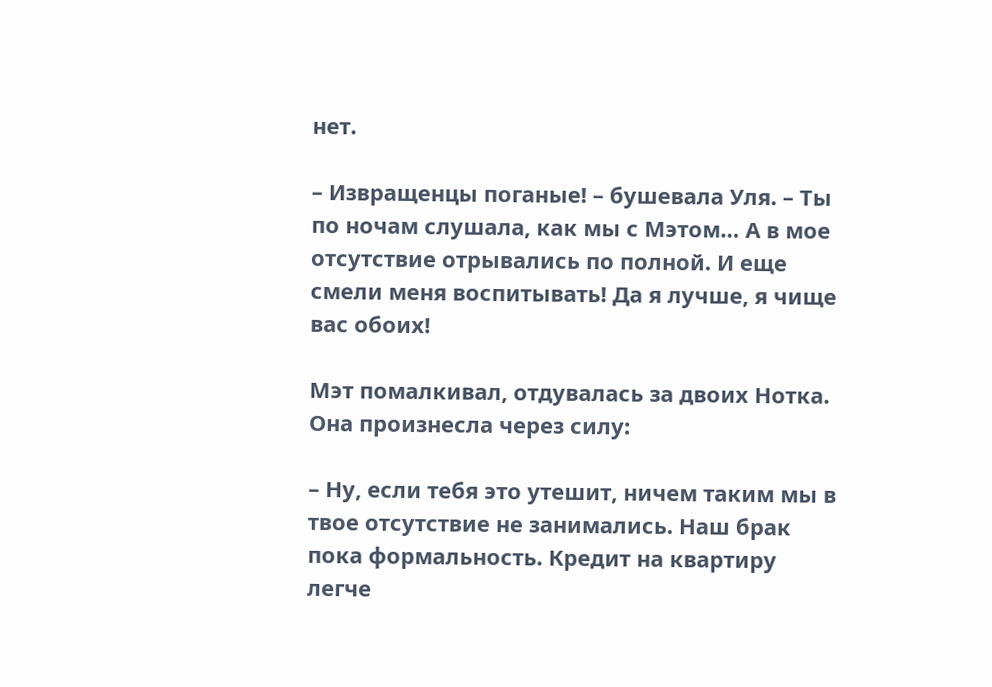нет.

– Извращенцы поганые! – бушевала Уля. – Ты по ночам слушала, как мы с Мэтом… А в мое отсутствие отрывались по полной. И еще смели меня воспитывать! Да я лучше, я чище вас обоих!

Мэт помалкивал, отдувалась за двоих Нотка. Она произнесла через силу:

– Ну, если тебя это утешит, ничем таким мы в твое отсутствие не занимались. Наш брак пока формальность. Кредит на квартиру легче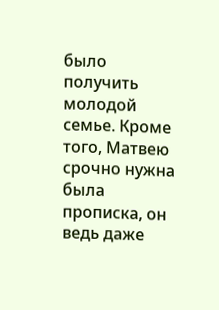было получить молодой семье. Кроме того, Матвею срочно нужна была прописка, он ведь даже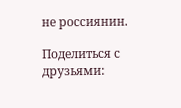не россиянин.

Поделиться с друзьями: